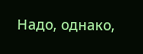Надо, однако,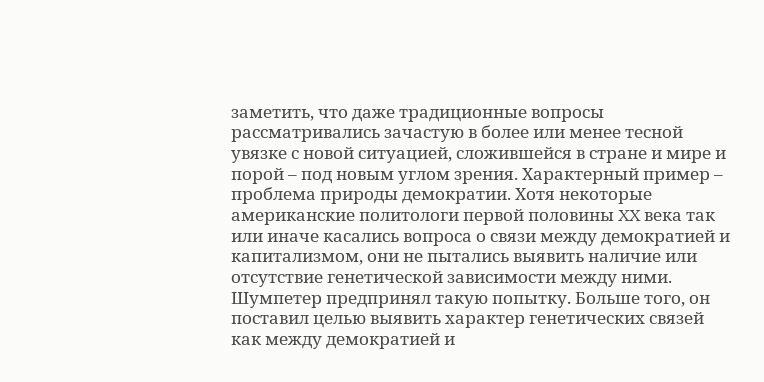заметить, что даже традиционные вопросы рассматривались зачастую в более или менее тесной увязке с новой ситуацией, сложившейся в стране и мире и порой – под новым углом зрения. Характерный пример – проблема природы демократии. Хотя некоторые американские политологи первой половины XX века так или иначе касались вопроса о связи между демократией и капитализмом, они не пытались выявить наличие или отсутствие генетической зависимости между ними. Шумпетер предпринял такую попытку. Больше того, он поставил целью выявить характер генетических связей как между демократией и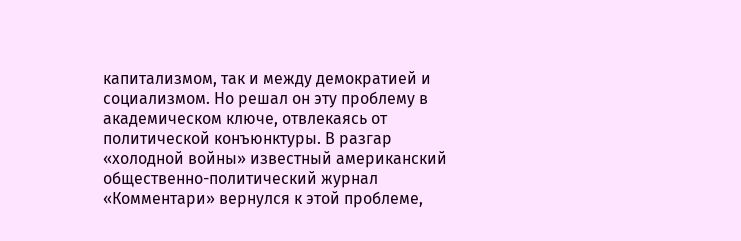капитализмом, так и между демократией и социализмом. Но решал он эту проблему в академическом ключе, отвлекаясь от политической конъюнктуры. В разгар «холодной войны» известный американский общественно-политический журнал «Комментари» вернулся к этой проблеме,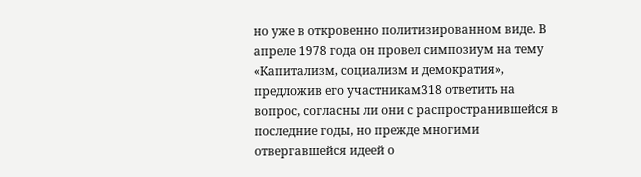но уже в откровенно политизированном виде. В апреле 1978 года он провел симпозиум на тему «Капитализм, социализм и демократия», предложив его участникам318 ответить на вопрос, согласны ли они с распространившейся в последние годы, но прежде многими отвергавшейся идеей о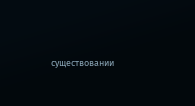существовании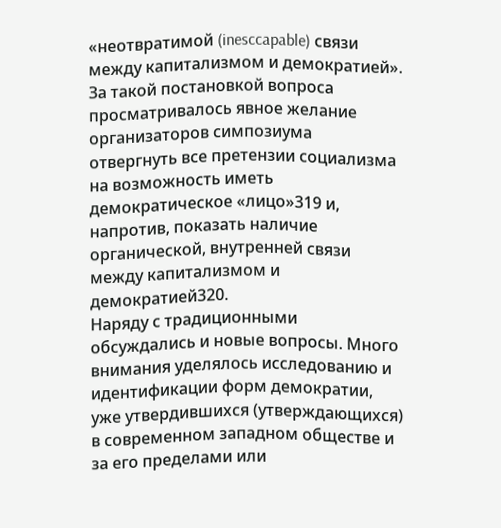«неотвратимой (inesccapable) связи между капитализмом и демократией».
За такой постановкой вопроса просматривалось явное желание организаторов симпозиума отвергнуть все претензии социализма на возможность иметь демократическое «лицо»319 и, напротив, показать наличие органической, внутренней связи между капитализмом и демократией320.
Наряду с традиционными обсуждались и новые вопросы. Много внимания уделялось исследованию и идентификации форм демократии, уже утвердившихся (утверждающихся) в современном западном обществе и за его пределами или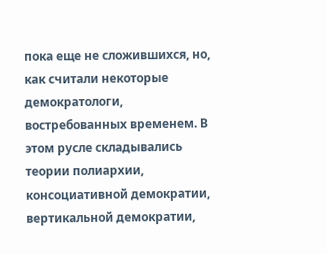пока еще не сложившихся, но, как считали некоторые демократологи, востребованных временем. В этом русле складывались теории полиархии, консоциативной демократии, вертикальной демократии,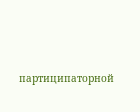партиципаторной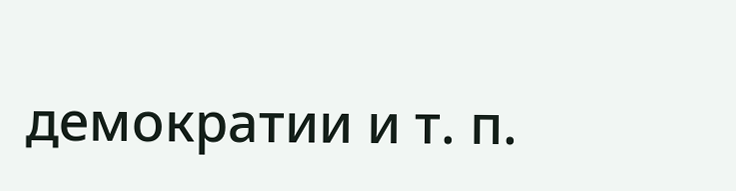демократии и т. п.